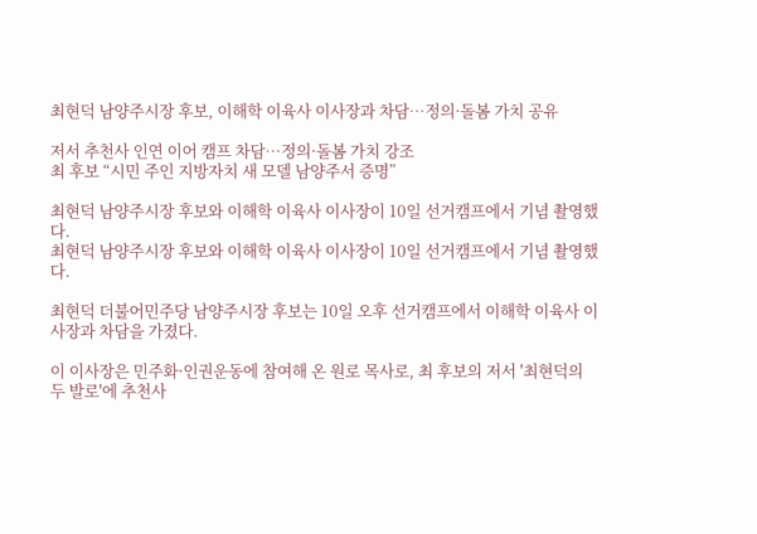최현덕 남양주시장 후보, 이해학 이육사 이사장과 차담…정의·돌봄 가치 공유

저서 추천사 인연 이어 캠프 차담…정의·돌봄 가치 강조
최 후보 “시민 주인 지방자치 새 모델 남양주서 증명”

최현덕 남양주시장 후보와 이해학 이육사 이사장이 10일 선거캠프에서 기념 촬영했다.
최현덕 남양주시장 후보와 이해학 이육사 이사장이 10일 선거캠프에서 기념 촬영했다.

최현덕 더불어민주당 남양주시장 후보는 10일 오후 선거캠프에서 이해학 이육사 이사장과 차담을 가졌다.

이 이사장은 민주화·인권운동에 참여해 온 원로 목사로, 최 후보의 저서 '최현덕의 두 발로'에 추천사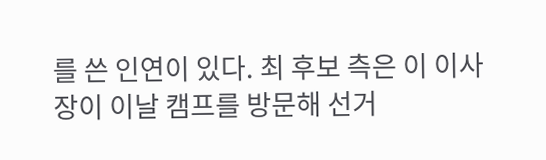를 쓴 인연이 있다. 최 후보 측은 이 이사장이 이날 캠프를 방문해 선거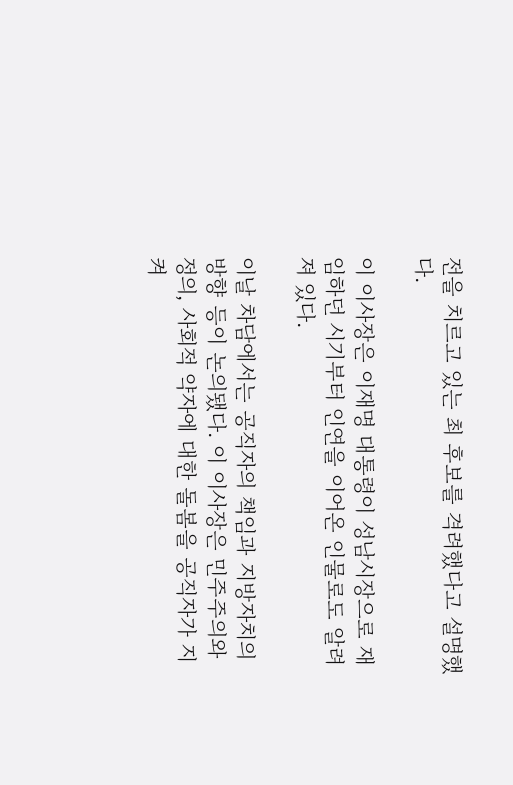전을 치르고 있는 최 후보를 격려했다고 설명했다.

이 이사장은 이재명 대통령이 성남시장으로 재임하던 시기부터 인연을 이어온 인물로도 알려져 있다.

이날 차담에서는 공직자의 책임과 지방자치의 방향 등이 논의됐다. 이 이사장은 민주주의와 정의, 사회적 약자에 대한 돌봄을 공직자가 지켜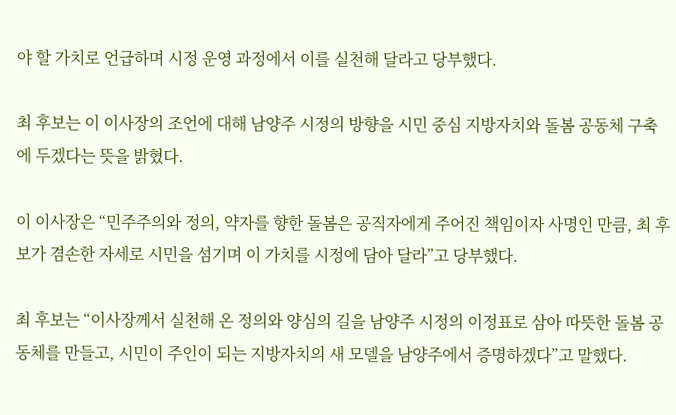야 할 가치로 언급하며 시정 운영 과정에서 이를 실천해 달라고 당부했다.

최 후보는 이 이사장의 조언에 대해 남양주 시정의 방향을 시민 중심 지방자치와 돌봄 공동체 구축에 두겠다는 뜻을 밝혔다.

이 이사장은 “민주주의와 정의, 약자를 향한 돌봄은 공직자에게 주어진 책임이자 사명인 만큼, 최 후보가 겸손한 자세로 시민을 섬기며 이 가치를 시정에 담아 달라”고 당부했다.

최 후보는 “이사장께서 실천해 온 정의와 양심의 길을 남양주 시정의 이정표로 삼아 따뜻한 돌봄 공동체를 만들고, 시민이 주인이 되는 지방자치의 새 모델을 남양주에서 증명하겠다”고 말했다.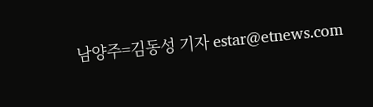남양주=김동성 기자 estar@etnews.com